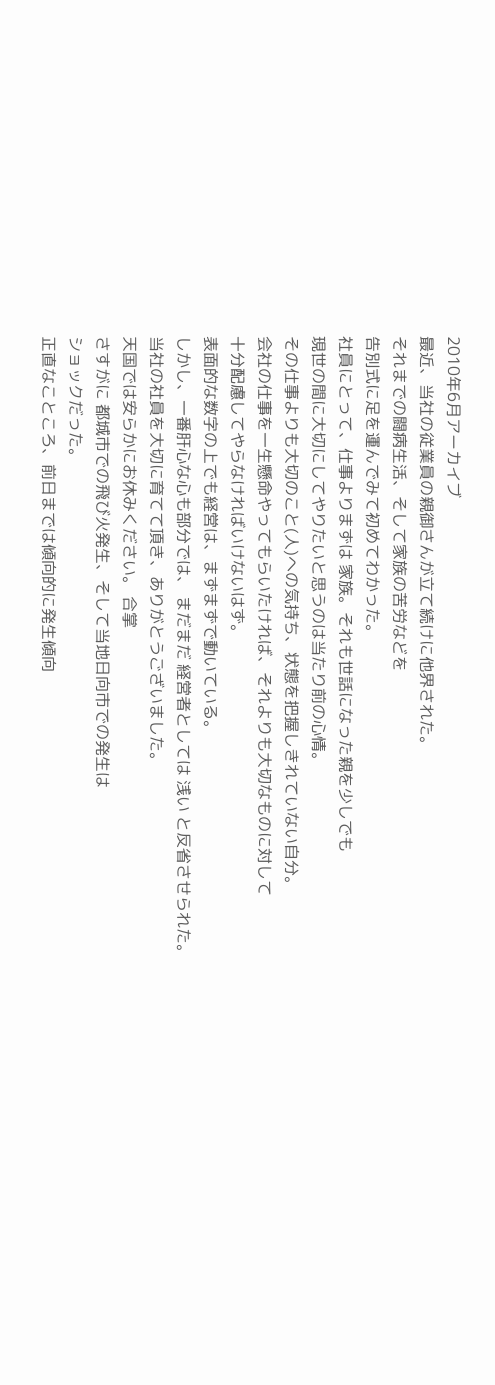2010年6月アーカイブ
最近、当社の従業員の親御さんが立て続けに他界された。
それまでの闘病生活、そして家族の苦労などを
告別式に足を運んでみて初めてわかった。
社員にとって、仕事よりまずは 家族。それも世話になった親を少しでも
現世の間に大切にしてやりたいと思うのは当たり前の心情。
その仕事よりも大切のこと(人)への気持ち、状態を把握しきれていない自分。
会社の仕事を一生懸命やってもらいたければ、それよりも大切なものに対して
十分配慮してやらなければいけないはず。
表面的な数字の上でも経営は、まずまずで動いている。
しかし、一番肝心な心も部分では、 まだまだ 経営者としては 浅い と反省させられた。
当社の社員を大切に育てて頂き、ありがとうございました。
天国では安らかにお休みください。 合掌
さすがに 都城市での飛び火発生、そして当地日向市での発生は
ショックだった。
正直なこところ、前日までは傾向的に発生傾向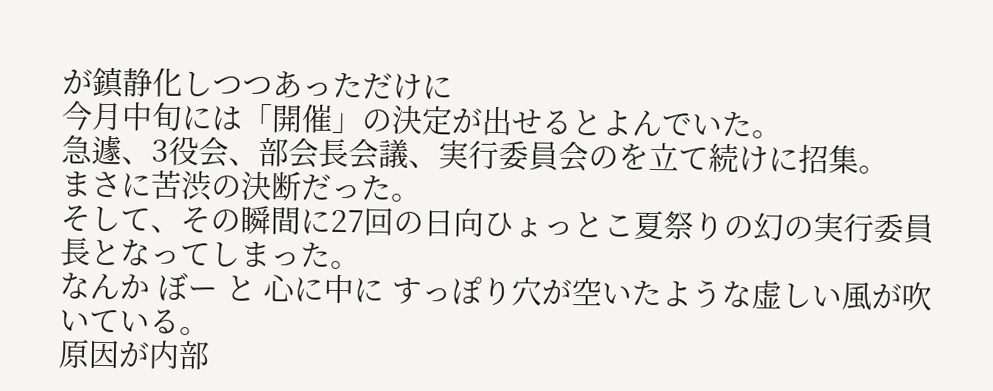が鎮静化しつつあっただけに
今月中旬には「開催」の決定が出せるとよんでいた。
急遽、3役会、部会長会議、実行委員会のを立て続けに招集。
まさに苦渋の決断だった。
そして、その瞬間に27回の日向ひょっとこ夏祭りの幻の実行委員長となってしまった。
なんか ぼー と 心に中に すっぽり穴が空いたような虚しい風が吹いている。
原因が内部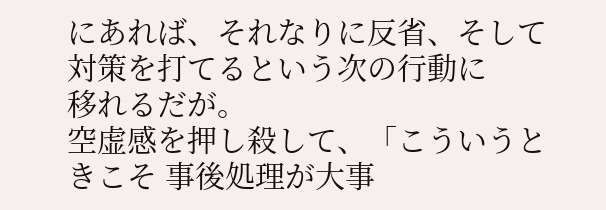にあれば、それなりに反省、そして対策を打てるという次の行動に
移れるだが。
空虚感を押し殺して、「こういうときこそ 事後処理が大事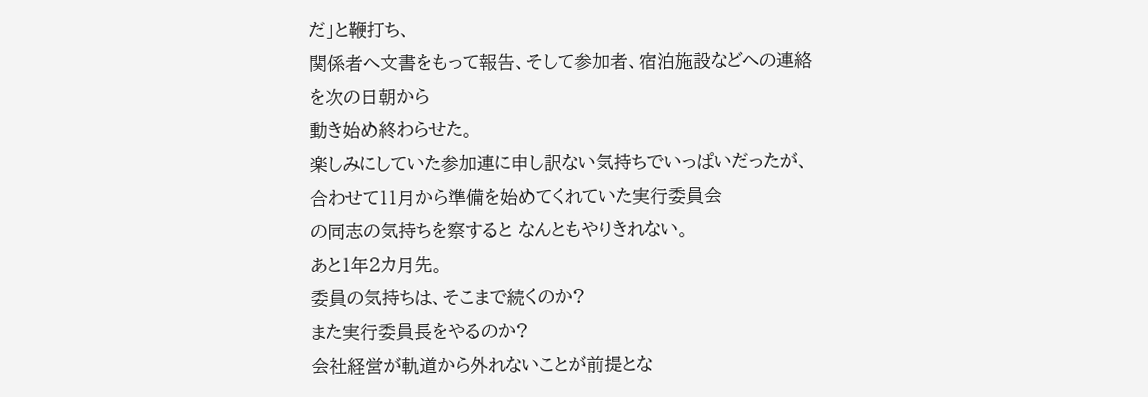だ」と鞭打ち、
関係者へ文書をもって報告、そして参加者、宿泊施設などへの連絡を次の日朝から
動き始め終わらせた。
楽しみにしていた参加連に申し訳ない気持ちでいっぱいだったが、
合わせて11月から準備を始めてくれていた実行委員会
の同志の気持ちを察すると なんともやりきれない。
あと1年2カ月先。
委員の気持ちは、そこまで続くのか?
また実行委員長をやるのか?
会社経営が軌道から外れないことが前提とな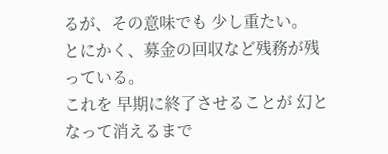るが、その意味でも 少し重たい。
とにかく、募金の回収など残務が残っている。
これを 早期に終了させることが 幻となって消えるまで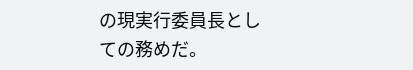の現実行委員長としての務めだ。